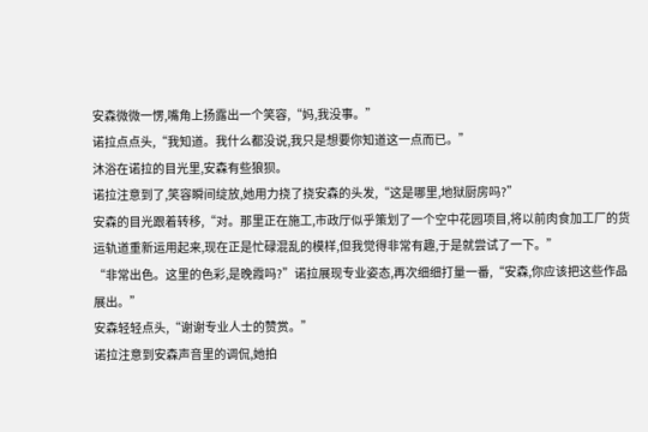安森微微一愣,嘴角上扬露出一个笑容,“妈,我没事。”
诺拉点点头,“我知道。我什么都没说,我只是想要你知道这一点而已。”
沐浴在诺拉的目光里,安森有些狼狈。
诺拉注意到了,笑容瞬间绽放,她用力挠了挠安森的头发,“这是哪里,地狱厨房吗?”
安森的目光跟着转移,“对。那里正在施工,市政厅似乎策划了一个空中花园项目,将以前肉食加工厂的货运轨道重新运用起来,现在正是忙碌混乱的模样,但我觉得非常有趣,于是就尝试了一下。”
“非常出色。这里的色彩,是晚霞吗?”诺拉展现专业姿态,再次细细打量一番,“安森,你应该把这些作品展出。”
安森轻轻点头,“谢谢专业人士的赞赏。”
诺拉注意到安森声音里的调侃,她拍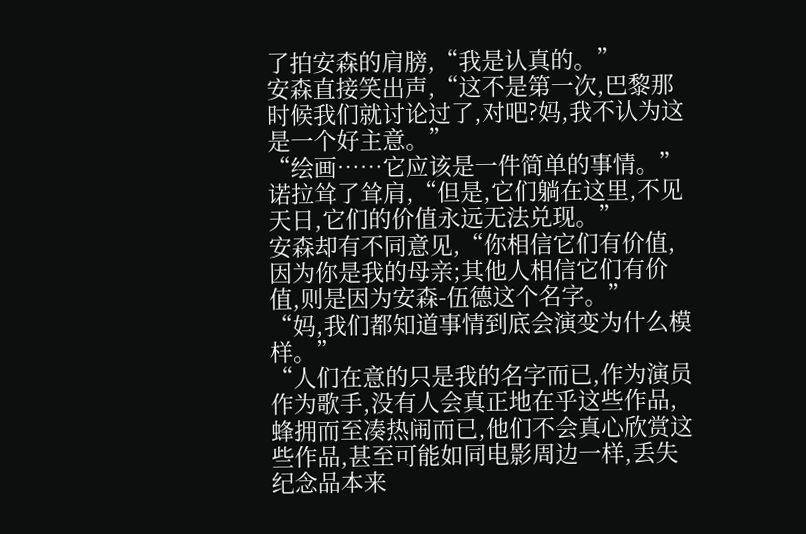了拍安森的肩膀,“我是认真的。”
安森直接笑出声,“这不是第一次,巴黎那时候我们就讨论过了,对吧?妈,我不认为这是一个好主意。”
“绘画……它应该是一件简单的事情。”
诺拉耸了耸肩,“但是,它们躺在这里,不见天日,它们的价值永远无法兑现。”
安森却有不同意见,“你相信它们有价值,因为你是我的母亲;其他人相信它们有价值,则是因为安森-伍德这个名字。”
“妈,我们都知道事情到底会演变为什么模样。”
“人们在意的只是我的名字而已,作为演员作为歌手,没有人会真正地在乎这些作品,蜂拥而至凑热闹而已,他们不会真心欣赏这些作品,甚至可能如同电影周边一样,丢失纪念品本来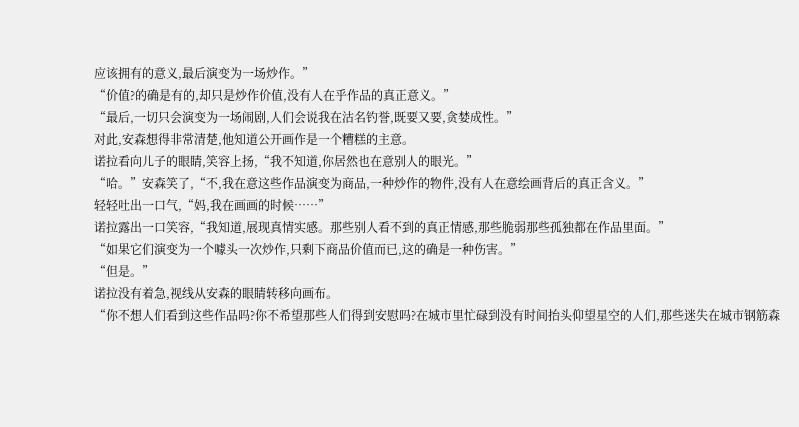应该拥有的意义,最后演变为一场炒作。”
“价值?的确是有的,却只是炒作价值,没有人在乎作品的真正意义。”
“最后,一切只会演变为一场闹剧,人们会说我在沽名钓誉,既要又要,贪婪成性。”
对此,安森想得非常清楚,他知道公开画作是一个糟糕的主意。
诺拉看向儿子的眼睛,笑容上扬,“我不知道,你居然也在意别人的眼光。”
“哈。”安森笑了,“不,我在意这些作品演变为商品,一种炒作的物件,没有人在意绘画背后的真正含义。”
轻轻吐出一口气,“妈,我在画画的时候……”
诺拉露出一口笑容,“我知道,展现真情实感。那些别人看不到的真正情感,那些脆弱那些孤独都在作品里面。”
“如果它们演变为一个噱头一次炒作,只剩下商品价值而已,这的确是一种伤害。”
“但是。”
诺拉没有着急,视线从安森的眼睛转移向画布。
“你不想人们看到这些作品吗?你不希望那些人们得到安慰吗?在城市里忙碌到没有时间抬头仰望星空的人们,那些迷失在城市钢筋森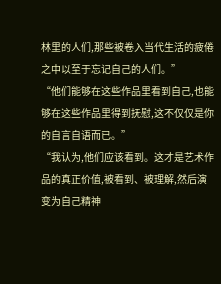林里的人们,那些被卷入当代生活的疲倦之中以至于忘记自己的人们。”
“他们能够在这些作品里看到自己,也能够在这些作品里得到抚慰,这不仅仅是你的自言自语而已。”
“我认为,他们应该看到。这才是艺术作品的真正价值,被看到、被理解,然后演变为自己精神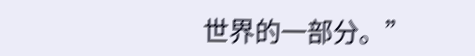世界的一部分。”